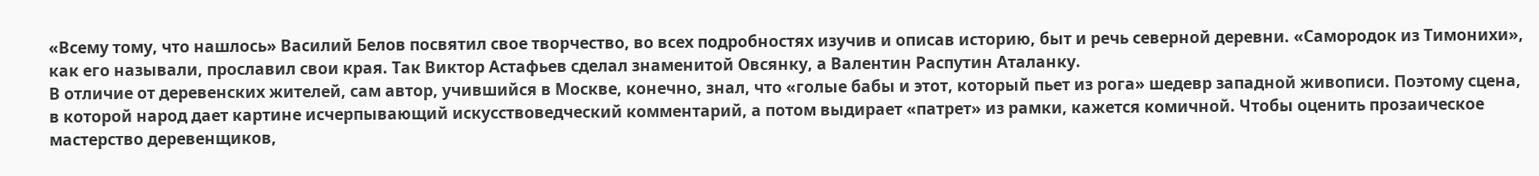«Всему тому, что нашлось» Василий Белов посвятил свое творчество, во всех подробностях изучив и описав историю, быт и речь северной деревни. «Самородок из Тимонихи», как его называли, прославил свои края. Так Виктор Астафьев сделал знаменитой Овсянку, а Валентин Распутин Аталанку.
В отличие от деревенских жителей, сам автор, учившийся в Москве, конечно, знал, что «голые бабы и этот, который пьет из рога» шедевр западной живописи. Поэтому сцена, в которой народ дает картине исчерпывающий искусствоведческий комментарий, а потом выдирает «патрет» из рамки, кажется комичной. Чтобы оценить прозаическое мастерство деревенщиков,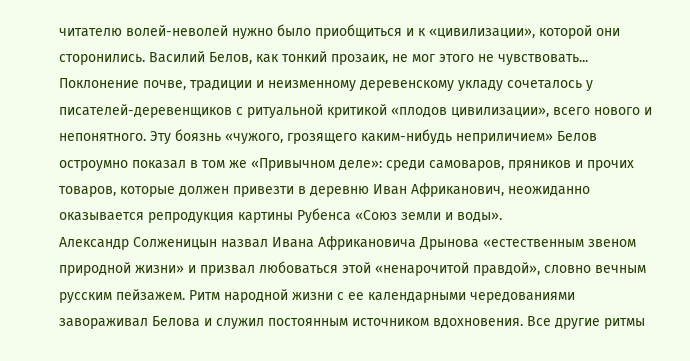читателю волей-неволей нужно было приобщиться и к «цивилизации», которой они сторонились. Василий Белов, как тонкий прозаик, не мог этого не чувствовать...
Поклонение почве, традиции и неизменному деревенскому укладу сочеталось у писателей-деревенщиков с ритуальной критикой «плодов цивилизации», всего нового и непонятного. Эту боязнь «чужого, грозящего каким-нибудь неприличием» Белов остроумно показал в том же «Привычном деле»: среди самоваров, пряников и прочих товаров, которые должен привезти в деревню Иван Африканович, неожиданно оказывается репродукция картины Рубенса «Союз земли и воды».
Александр Солженицын назвал Ивана Африкановича Дрынова «естественным звеном природной жизни» и призвал любоваться этой «ненарочитой правдой», словно вечным русским пейзажем. Ритм народной жизни с ее календарными чередованиями завораживал Белова и служил постоянным источником вдохновения. Все другие ритмы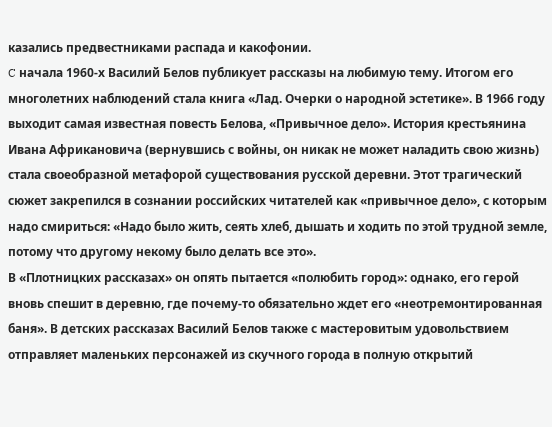казались предвестниками распада и какофонии.
C начала 1960-х Василий Белов публикует рассказы на любимую тему. Итогом его многолетних наблюдений стала книга «Лад. Очерки о народной эстетике». В 1966 году выходит самая известная повесть Белова, «Привычное дело». История крестьянина Ивана Африкановича (вернувшись с войны, он никак не может наладить свою жизнь) стала своеобразной метафорой существования русской деревни. Этот трагический сюжет закрепился в сознании российских читателей как «привычное дело», с которым надо смириться: «Надо было жить, сеять хлеб, дышать и ходить по этой трудной земле, потому что другому некому было делать все это».
В «Плотницких рассказах» он опять пытается «полюбить город»: однако, его герой вновь спешит в деревню, где почему-то обязательно ждет его «неотремонтированная баня». В детских рассказах Василий Белов также с мастеровитым удовольствием отправляет маленьких персонажей из скучного города в полную открытий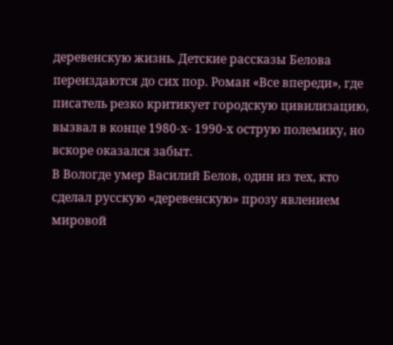деревенскую жизнь. Детские рассказы Белова переиздаются до сих пор. Роман «Все впереди», где писатель резко критикует городскую цивилизацию, вызвал в конце 1980-х- 1990-х острую полемику, но вскоре оказался забыт.
В Вологде умер Василий Белов, один из тех, кто сделал русскую «деревенскую» прозу явлением мировой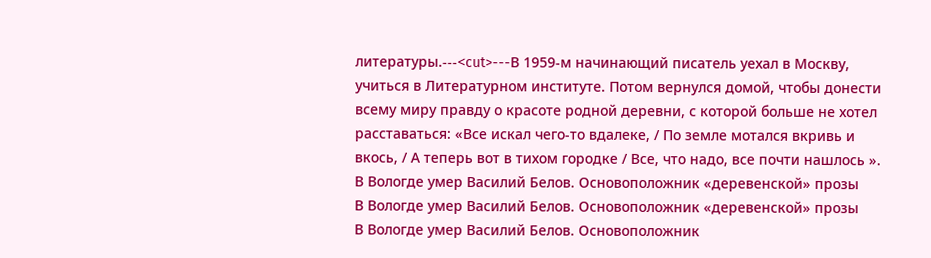литературы.---<cut>---В 1959-м начинающий писатель уехал в Москву, учиться в Литературном институте. Потом вернулся домой, чтобы донести всему миру правду о красоте родной деревни, с которой больше не хотел расставаться: «Все искал чего-то вдалеке, / По земле мотался вкривь и вкось, / А теперь вот в тихом городке / Все, что надо, все почти нашлось ».
В Вологде умер Василий Белов. Основоположник «деревенской» прозы
В Вологде умер Василий Белов. Основоположник «деревенской» прозы
В Вологде умер Василий Белов. Основоположник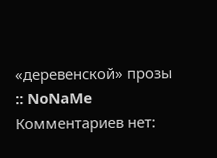«деревенской» прозы :: NoNaMe
Комментариев нет: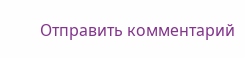Отправить комментарий